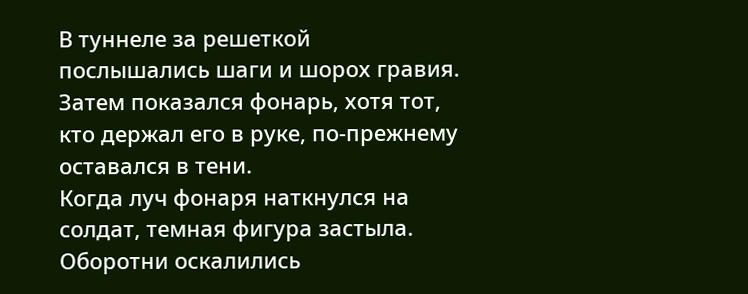В туннеле за решеткой послышались шаги и шорох гравия. Затем показался фонарь, хотя тот, кто держал его в руке, по-прежнему оставался в тени.
Когда луч фонаря наткнулся на солдат, темная фигура застыла.
Оборотни оскалились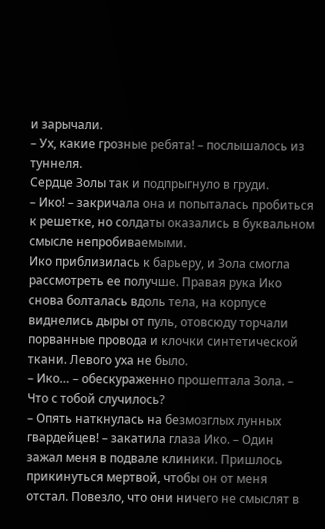и зарычали.
– Ух, какие грозные ребята! – послышалось из туннеля.
Сердце Золы так и подпрыгнуло в груди.
– Ико! – закричала она и попыталась пробиться к решетке, но солдаты оказались в буквальном смысле непробиваемыми.
Ико приблизилась к барьеру, и Зола смогла рассмотреть ее получше. Правая рука Ико снова болталась вдоль тела, на корпусе виднелись дыры от пуль, отовсюду торчали порванные провода и клочки синтетической ткани. Левого уха не было.
– Ико… – обескураженно прошептала Зола. – Что с тобой случилось?
– Опять наткнулась на безмозглых лунных гвардейцев! – закатила глаза Ико. – Один зажал меня в подвале клиники. Пришлось прикинуться мертвой, чтобы он от меня отстал. Повезло, что они ничего не смыслят в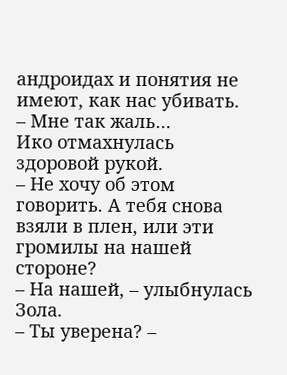андроидах и понятия не имеют, как нас убивать.
– Мне так жаль…
Ико отмахнулась здоровой рукой.
– Не хочу об этом говорить. А тебя снова взяли в плен, или эти громилы на нашей стороне?
– На нашей, – улыбнулась Зола.
– Ты уверена? –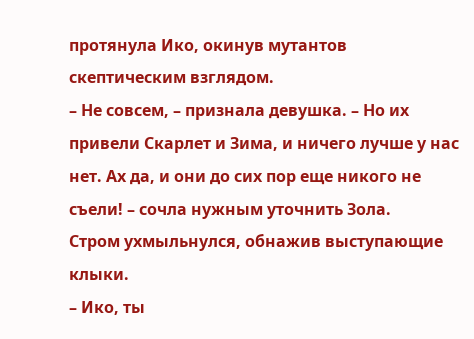протянула Ико, окинув мутантов скептическим взглядом.
– Не совсем, – признала девушка. – Но их привели Скарлет и Зима, и ничего лучше у нас нет. Ах да, и они до сих пор еще никого не съели! – сочла нужным уточнить Зола.
Стром ухмыльнулся, обнажив выступающие клыки.
– Ико, ты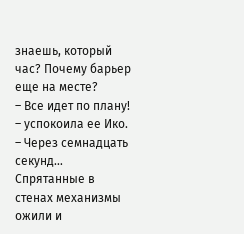знаешь, который час? Почему барьер еще на месте?
– Все идет по плану! – успокоила ее Ико. – Через семнадцать секунд…
Спрятанные в стенах механизмы ожили и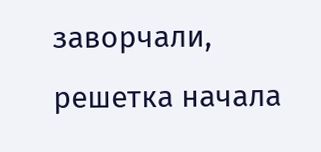заворчали, решетка начала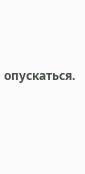опускаться.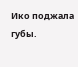Ико поджала губы.